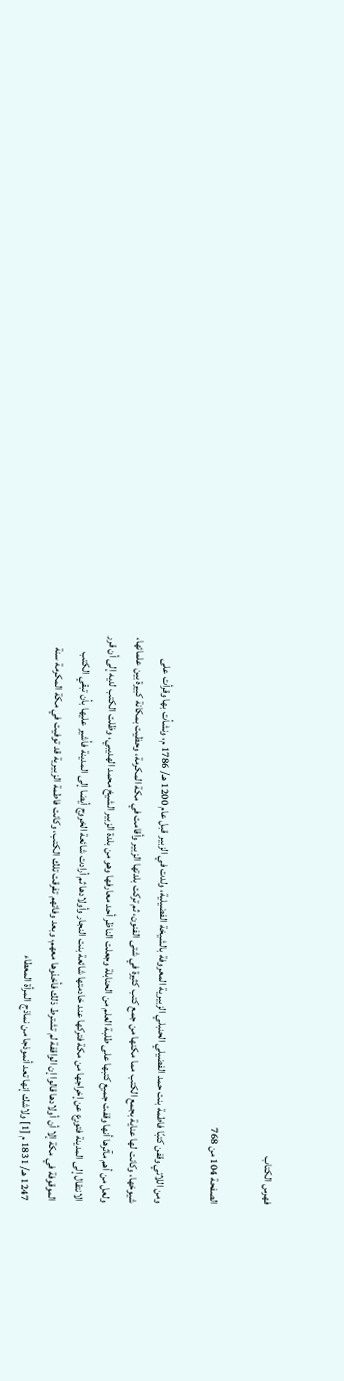فهرس الكتاب

الصفحة 104 من 768

ومن اللاتي وقفن كتبًا فاطمة بنت حمد الفضيلي الحنبلي الزبيرية المعروفة بالشيخة الفضيلية، ولدت في الزبير قبل عام 1200 هـ/ 1786 م، ونشأت بها وقرأت على شيوخها، وكانت لها عناية بجمع الكتب مما مكنها من جمع كتب كثيرة في شتى الفنون، ثم تركت بلدتها الزبير وأقامت في مكة المكرمة، وحظيت بمكانة كبيرة بين علمائها، ولعل من أهم مآثرها أنها وقفت جميع كتبها على طلبة العلم من الحنابلة وجعلت الناظر أحد معارفها وهو من بلدة الزبير الشيخ محمد الهديبي، وظلت الكتب لديه إلى أن قرر الانتقال إلى المدينة فتورع عن إخراجها من مكة فتركها عند خادمتها شائعة بنت النجار وأولادها ثم أرادت شائعة الخروج أيضا إلى المدينة فأشير عليها بأن تبقي الكتب الموقوفة في مكة إلا أن أولادها قالوا إن الواقفة لم تشترط ذلك فأخذوها معهم، وبعد وفاتهم تفرقت تلك الكتب، وكانت فاطمة الزبيرية قد توفيت في مكة المكرمة سنة 1247 هـ/ 1831 م [1] ولاشك إنها تعد أنموذجا من نماذج المرأة المعطاء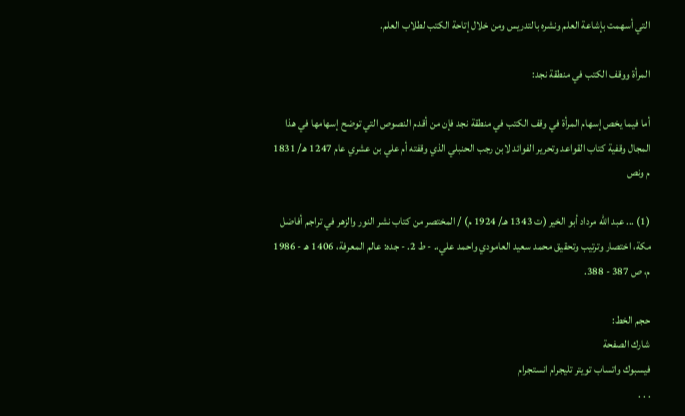التي أسهمت بإشاعة العلم ونشره بالتدريس ومن خلال إتاحة الكتب لطلاب العلم.

المرأة ووقف الكتب في منطقة نجد:

أما فيما يخص إسهام المرأة في وقف الكتب في منطقة نجد فإن من أقدم النصوص التي توضح إسهامها في هذا المجال وقفية كتاب القواعد وتحرير الفوائد لابن رجب الحنبلي الذي وقفته أم علي بن عشري عام 1247 هـ/ 1831 م ونص

(1) ... عبد الله مرداد أبو الخير (ت 1343 هـ/ 1924 م) / المختصر من كتاب نشر النور والزهر في تراجم أفاضل مكة، اختصار وترتيب وتحقيق محمد سعيد العامودي واحمد علي،. - ط 2. - جده: عالم المعرفة، 1406 هـ - 1986 م، ص 387 - 388.

حجم الخط:
شارك الصفحة
فيسبوك واتساب تويتر تليجرام انستجرام
. . .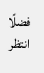فضلًا انتظر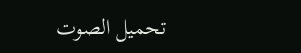تحميل الصوت